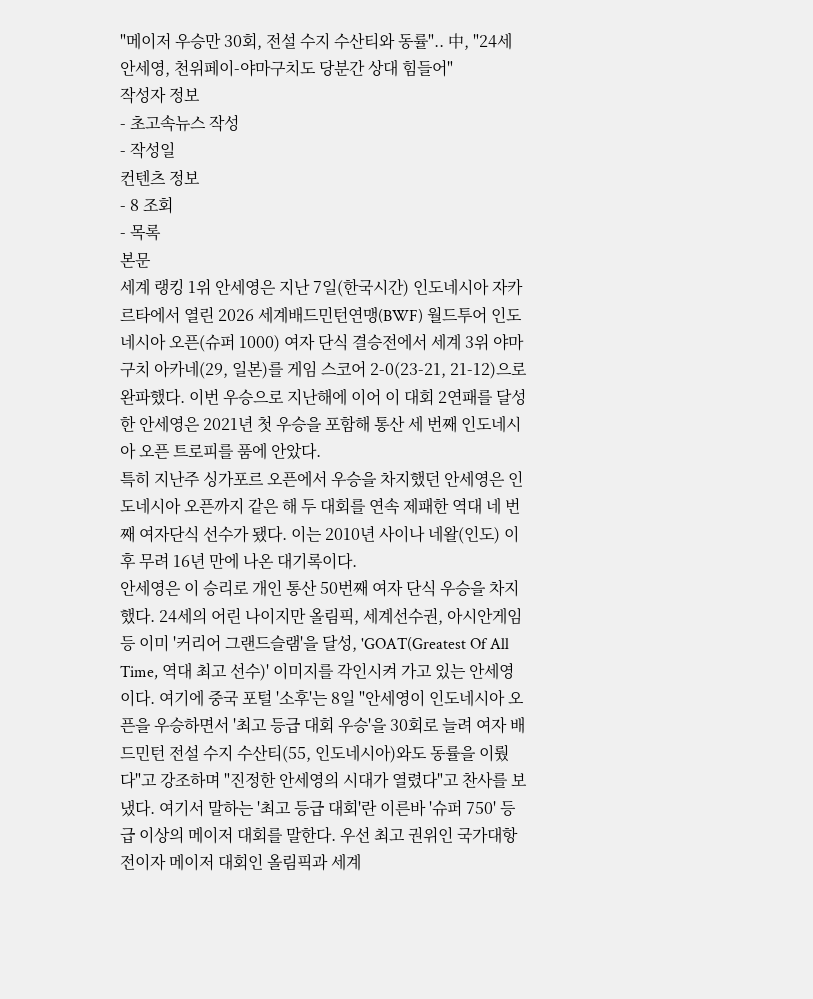"메이저 우승만 30회, 전설 수지 수산티와 동률".. 中, "24세 안세영, 천위페이-야마구치도 당분간 상대 힘들어"
작성자 정보
- 초고속뉴스 작성
- 작성일
컨텐츠 정보
- 8 조회
- 목록
본문
세계 랭킹 1위 안세영은 지난 7일(한국시간) 인도네시아 자카르타에서 열린 2026 세계배드민턴연맹(BWF) 월드투어 인도네시아 오픈(슈퍼 1000) 여자 단식 결승전에서 세계 3위 야마구치 아카네(29, 일본)를 게임 스코어 2-0(23-21, 21-12)으로 완파했다. 이번 우승으로 지난해에 이어 이 대회 2연패를 달성한 안세영은 2021년 첫 우승을 포함해 통산 세 번째 인도네시아 오픈 트로피를 품에 안았다.
특히 지난주 싱가포르 오픈에서 우승을 차지했던 안세영은 인도네시아 오픈까지 같은 해 두 대회를 연속 제패한 역대 네 번째 여자단식 선수가 됐다. 이는 2010년 사이나 네왈(인도) 이후 무려 16년 만에 나온 대기록이다.
안세영은 이 승리로 개인 통산 50번째 여자 단식 우승을 차지했다. 24세의 어린 나이지만 올림픽, 세계선수권, 아시안게임 등 이미 '커리어 그랜드슬램'을 달성, 'GOAT(Greatest Of All Time, 역대 최고 선수)' 이미지를 각인시켜 가고 있는 안세영이다. 여기에 중국 포털 '소후'는 8일 "안세영이 인도네시아 오픈을 우승하면서 '최고 등급 대회 우승'을 30회로 늘려 여자 배드민턴 전설 수지 수산티(55, 인도네시아)와도 동률을 이뤘다"고 강조하며 "진정한 안세영의 시대가 열렸다"고 찬사를 보냈다. 여기서 말하는 '최고 등급 대회'란 이른바 '슈퍼 750' 등급 이상의 메이저 대회를 말한다. 우선 최고 권위인 국가대항전이자 메이저 대회인 올림픽과 세계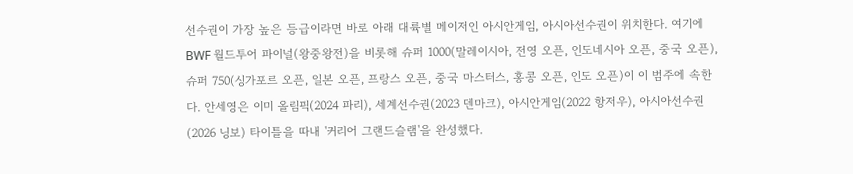선수권이 가장 높은 등급이라면 바로 아래 대륙별 메이저인 아시안게임, 아시아선수권이 위치한다. 여기에 BWF 월드투어 파이널(왕중왕전)을 비롯해 슈퍼 1000(말레이시아, 전영 오픈, 인도네시아 오픈, 중국 오픈), 슈퍼 750(싱가포르 오픈, 일본 오픈, 프랑스 오픈, 중국 마스터스, 홍콩 오픈, 인도 오픈)이 이 범주에 속한다. 안세영은 이미 올림픽(2024 파리), 세계선수권(2023 덴마크), 아시안게임(2022 항저우), 아시아선수권(2026 닝보) 타이틀을 따내 '커리어 그랜드슬램'을 완성했다.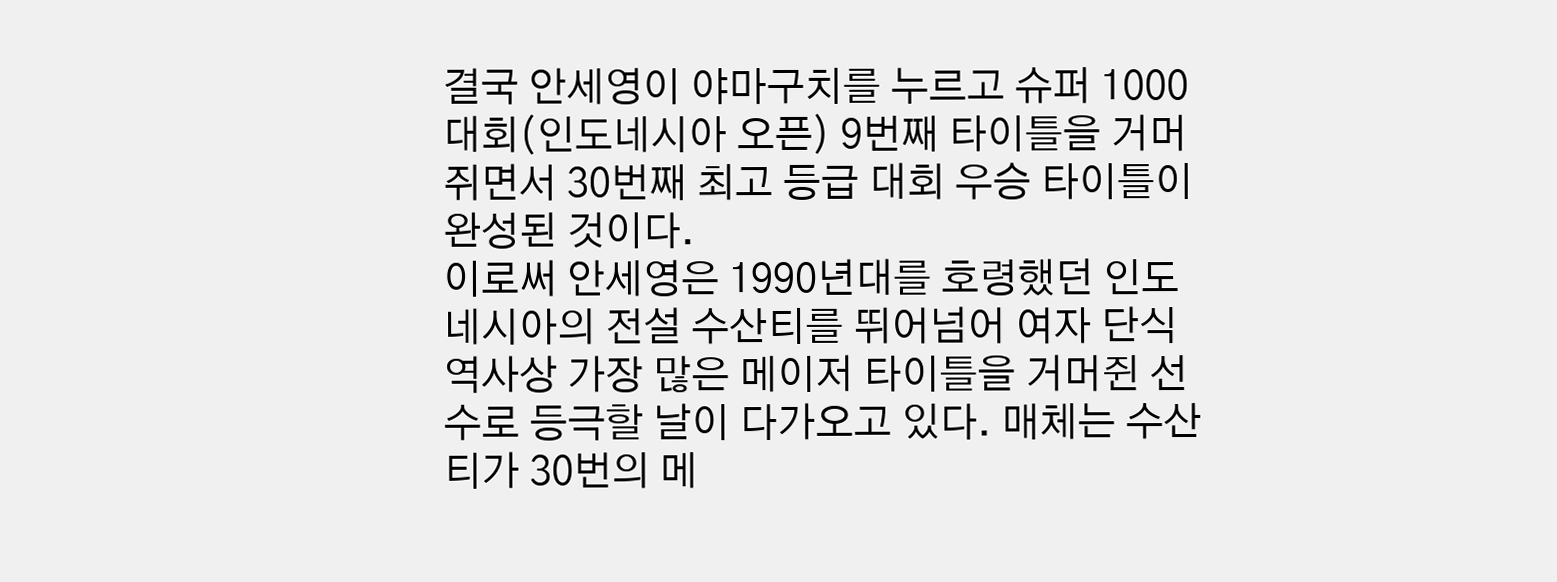결국 안세영이 야마구치를 누르고 슈퍼 1000 대회(인도네시아 오픈) 9번째 타이틀을 거머쥐면서 30번째 최고 등급 대회 우승 타이틀이 완성된 것이다.
이로써 안세영은 1990년대를 호령했던 인도네시아의 전설 수산티를 뛰어넘어 여자 단식 역사상 가장 많은 메이저 타이틀을 거머쥔 선수로 등극할 날이 다가오고 있다. 매체는 수산티가 30번의 메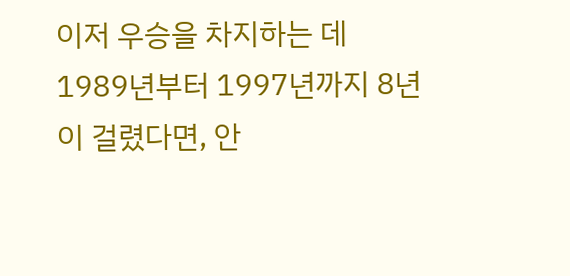이저 우승을 차지하는 데 1989년부터 1997년까지 8년이 걸렸다면, 안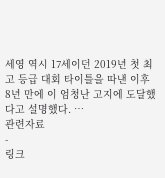세영 역시 17세이던 2019년 첫 최고 등급 대회 타이틀을 따낸 이후 8년 만에 이 엄청난 고지에 도달했다고 설명했다. …
관련자료
-
링크